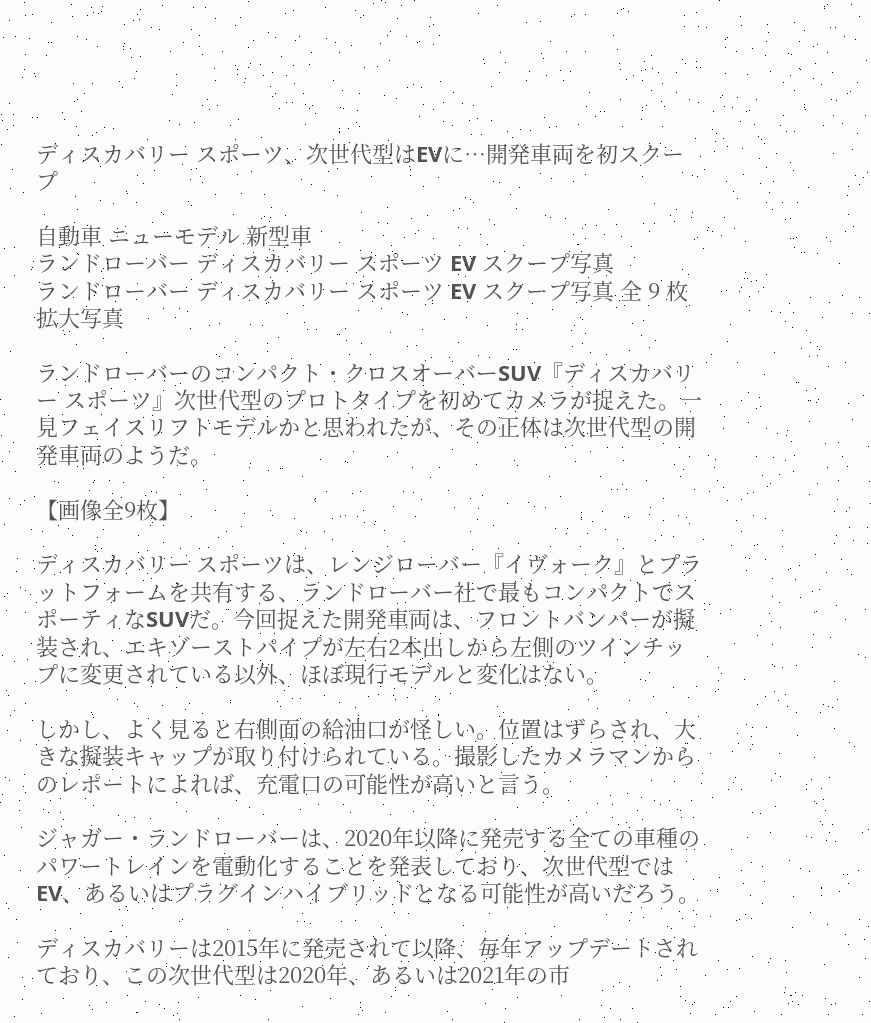ディスカバリー スポーツ、次世代型はEVに…開発車両を初スクープ

自動車 ニューモデル 新型車
ランドローバー ディスカバリー スポーツ EV スクープ写真
ランドローバー ディスカバリー スポーツ EV スクープ写真 全 9 枚 拡大写真

ランドローバーのコンパクト・クロスオーバーSUV『ディスカバリー スポーツ』次世代型のプロトタイプを初めてカメラが捉えた。一見フェイスリフトモデルかと思われたが、その正体は次世代型の開発車両のようだ。

【画像全9枚】

ディスカバリー スポーツは、レンジローバー『イヴォーク』とプラットフォームを共有する、ランドローバー社で最もコンパクトでスポーティなSUVだ。今回捉えた開発車両は、フロントバンパーが擬装され、エキゾーストパイプが左右2本出しから左側のツインチップに変更されている以外、ほぼ現行モデルと変化はない。

しかし、よく見ると右側面の給油口が怪しい。位置はずらされ、大きな擬装キャップが取り付けられている。撮影したカメラマンからのレポートによれば、充電口の可能性が高いと言う。

ジャガー・ランドローバーは、2020年以降に発売する全ての車種のパワートレインを電動化することを発表しており、次世代型ではEV、あるいはプラグインハイブリッドとなる可能性が高いだろう。

ディスカバリーは2015年に発売されて以降、毎年アップデートされており、この次世代型は2020年、あるいは2021年の市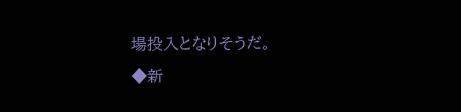場投入となりそうだ。
◆新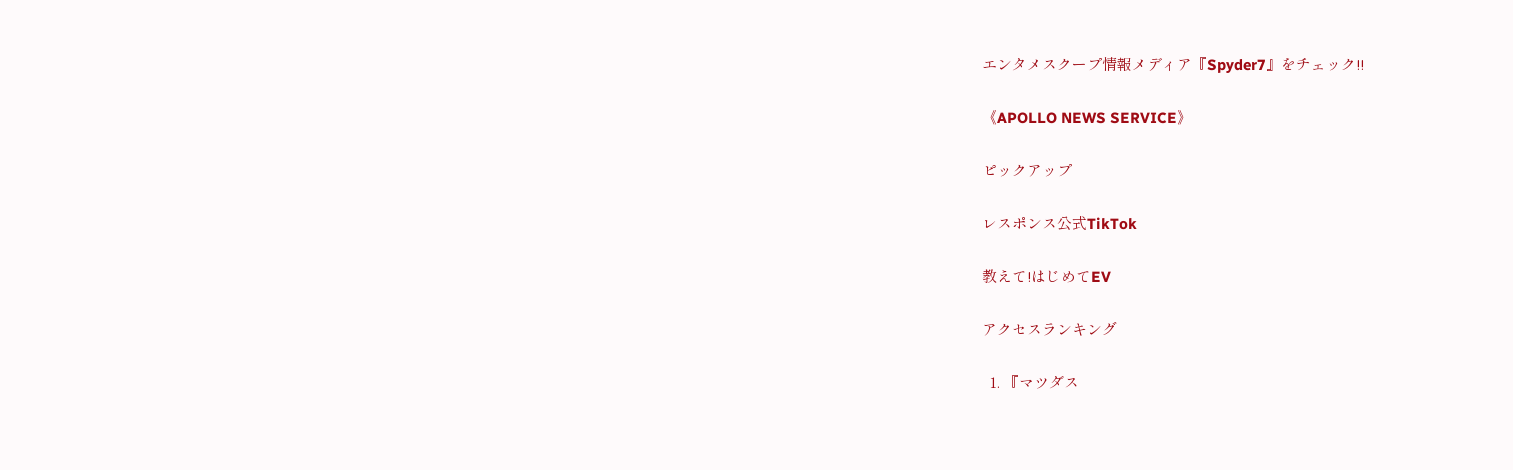エンタメスクープ情報メディア『Spyder7』をチェック!!

《APOLLO NEWS SERVICE》

ピックアップ

レスポンス公式TikTok

教えて!はじめてEV

アクセスランキング

  1. 『マツダス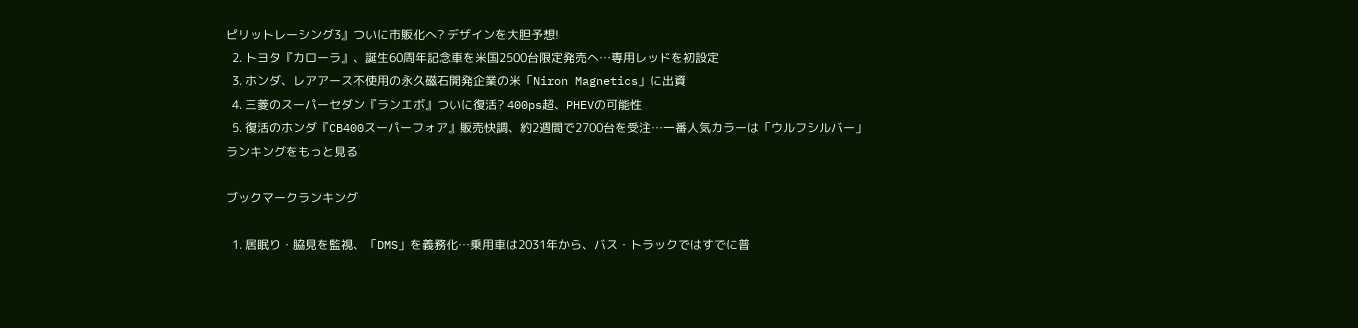ピリットレーシング3』ついに市販化へ? デザインを大胆予想!
  2. トヨタ『カローラ』、誕生60周年記念車を米国2500台限定発売へ…専用レッドを初設定
  3. ホンダ、レアアース不使用の永久磁石開発企業の米「Niron Magnetics」に出資
  4. 三菱のスーパーセダン『ランエボ』ついに復活? 400ps超、PHEVの可能性
  5. 復活のホンダ『CB400スーパーフォア』販売快調、約2週間で2700台を受注…一番人気カラーは「ウルフシルバー」
ランキングをもっと見る

ブックマークランキング

  1. 居眠り・脇見を監視、「DMS」を義務化…乗用車は2031年から、バス・トラックではすでに普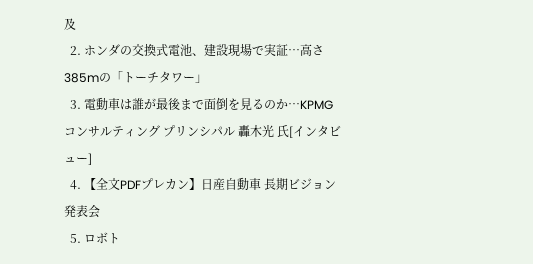及
  2. ホンダの交換式電池、建設現場で実証…高さ385mの「トーチタワー」
  3. 電動車は誰が最後まで面倒を見るのか…KPMGコンサルティング プリンシパル 轟木光 氏[インタビュー]
  4. 【全文PDFプレカン】日産自動車 長期ビジョン発表会
  5. ロボト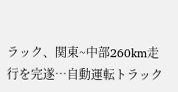ラック、関東~中部260km走行を完遂…自動運転トラック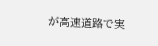が高速道路で実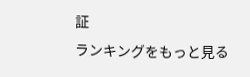証
ランキングをもっと見る